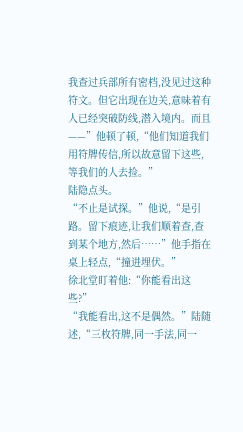我查过兵部所有密档,没见过这种符文。但它出现在边关,意味着有人已经突破防线,潜入境内。而且——”他顿了顿,“他们知道我们用符牌传信,所以故意留下这些,等我们的人去捡。”
陆隐点头。
“不止是试探。”他说,“是引路。留下痕迹,让我们顺着查,查到某个地方,然后……”他手指在桌上轻点,“撞进埋伏。”
徐北堂盯着他:“你能看出这些?”
“我能看出,这不是偶然。”陆随述,“三枚符牌,同一手法,同一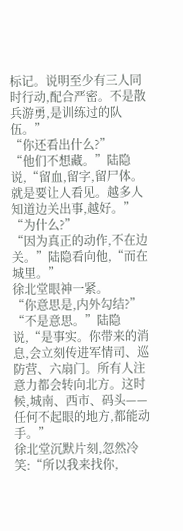标记。说明至少有三人同时行动,配合严密。不是散兵游勇,是训练过的队伍。”
“你还看出什么?”
“他们不想藏。”陆隐说,“留血,留字,留尸体。就是要让人看见。越多人知道边关出事,越好。”
“为什么?”
“因为真正的动作,不在边关。”陆隐看向他,“而在城里。”
徐北堂眼神一紧。
“你意思是,内外勾结?”
“不是意思。”陆隐说,“是事实。你带来的消息,会立刻传进军情司、巡防营、六扇门。所有人注意力都会转向北方。这时候,城南、西市、码头——任何不起眼的地方,都能动手。”
徐北堂沉默片刻,忽然冷笑:“所以我来找你,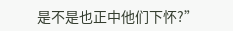是不是也正中他们下怀?”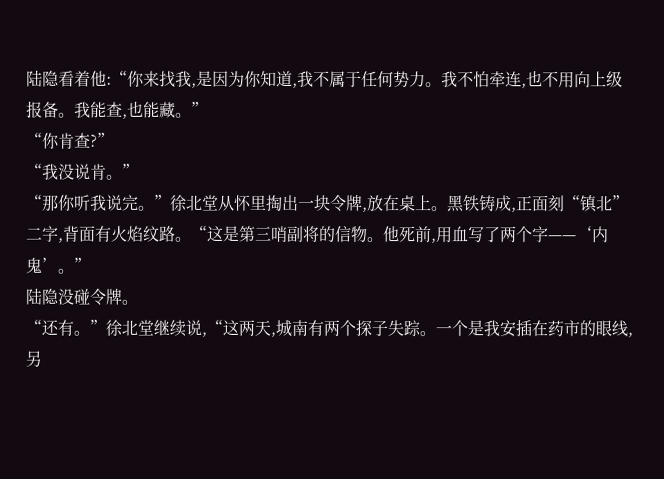陆隐看着他:“你来找我,是因为你知道,我不属于任何势力。我不怕牵连,也不用向上级报备。我能查,也能藏。”
“你肯查?”
“我没说肯。”
“那你听我说完。”徐北堂从怀里掏出一块令牌,放在桌上。黑铁铸成,正面刻“镇北”二字,背面有火焰纹路。“这是第三哨副将的信物。他死前,用血写了两个字——‘内鬼’。”
陆隐没碰令牌。
“还有。”徐北堂继续说,“这两天,城南有两个探子失踪。一个是我安插在药市的眼线,另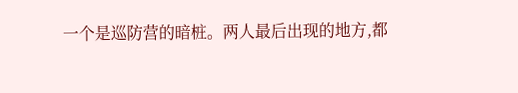一个是巡防营的暗桩。两人最后出现的地方,都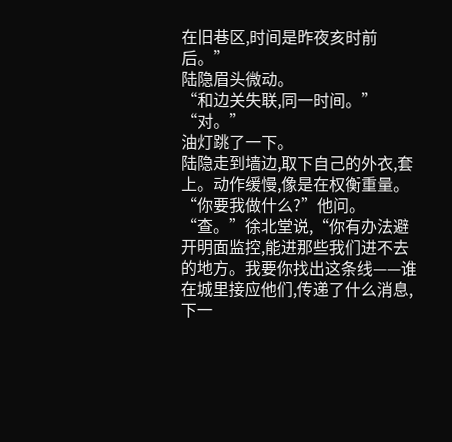在旧巷区,时间是昨夜亥时前后。”
陆隐眉头微动。
“和边关失联,同一时间。”
“对。”
油灯跳了一下。
陆隐走到墙边,取下自己的外衣,套上。动作缓慢,像是在权衡重量。
“你要我做什么?”他问。
“查。”徐北堂说,“你有办法避开明面监控,能进那些我们进不去的地方。我要你找出这条线——谁在城里接应他们,传递了什么消息,下一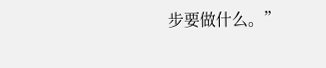步要做什么。”